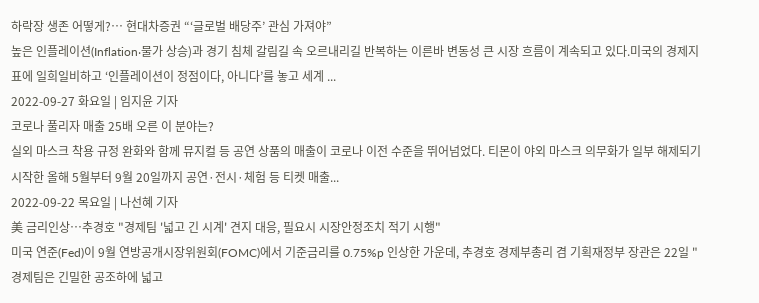하락장 생존 어떻게?… 현대차증권 “‘글로벌 배당주’ 관심 가져야”
높은 인플레이션(Inflation‧물가 상승)과 경기 침체 갈림길 속 오르내리길 반복하는 이른바 변동성 큰 시장 흐름이 계속되고 있다.미국의 경제지표에 일희일비하고 ‘인플레이션이 정점이다, 아니다’를 놓고 세계 ...
2022-09-27 화요일 | 임지윤 기자
코로나 풀리자 매출 25배 오른 이 분야는?
실외 마스크 착용 규정 완화와 함께 뮤지컬 등 공연 상품의 매출이 코로나 이전 수준을 뛰어넘었다. 티몬이 야외 마스크 의무화가 일부 해제되기 시작한 올해 5월부터 9월 20일까지 공연·전시·체험 등 티켓 매출...
2022-09-22 목요일 | 나선혜 기자
美 금리인상…추경호 "경제팀 '넓고 긴 시계' 견지 대응, 필요시 시장안정조치 적기 시행"
미국 연준(Fed)이 9월 연방공개시장위원회(FOMC)에서 기준금리를 0.75%p 인상한 가운데, 추경호 경제부총리 겸 기획재정부 장관은 22일 "경제팀은 긴밀한 공조하에 넓고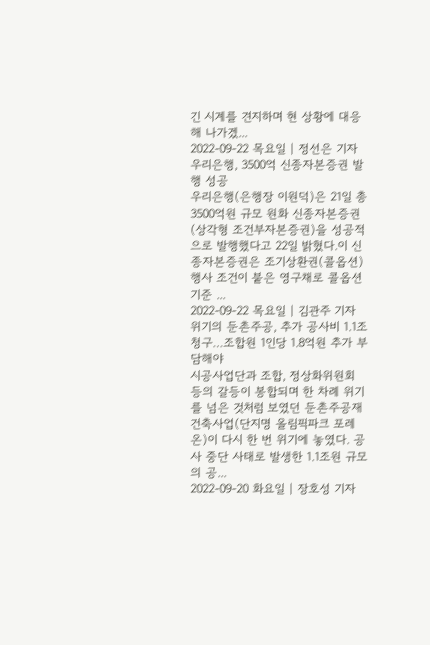긴 시계를 견지하며 현 상황에 대응해 나가겠...
2022-09-22 목요일 | 정선은 기자
우리은행, 3500억 신종자본증권 발행 성공
우리은행(은행장 이원덕)은 21일 총 3500억원 규모 원화 신종자본증권(상각형 조건부자본증권)을 성공적으로 발행했다고 22일 밝혔다.이 신종자본증권은 조기상환권(콜옵션) 행사 조건이 붙은 영구채로 콜옵션 기준 ...
2022-09-22 목요일 | 김관주 기자
위기의 둔촌주공, 추가 공사비 1.1조 청구…조합원 1인당 1.8억원 추가 부담해야
시공사업단과 조합, 정상화위원회 등의 갈등이 봉합되며 한 차례 위기를 넘은 것처럼 보였던 둔촌주공재건축사업(단지명 올림픽파크 포레온)이 다시 한 번 위기에 놓였다. 공사 중단 사태로 발생한 1.1조원 규모의 공...
2022-09-20 화요일 | 장호성 기자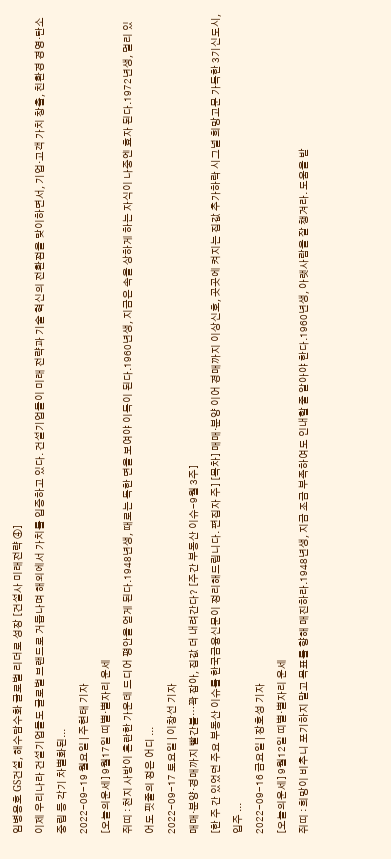임병용호 GS건설, 해수담수화 글로벌 리더로 성장 [건설사 미래전략 ④]
이제 우리나라 건설기업들도 글로벌 브랜드로 거듭나며 해외에서 가치를 입증하고 있다. 건설기업들이 미래 전략과 기술 혁신의 전환점을 맞이하면서, 기업·고객 가치 창출, 친환경 경영·탄소중립 등 각기 차별화된...
2022-09-19 월요일 | 주현태 기자
[오늘의운세] 9월17일 띠별·별자리 운세
쥐띠 : 천지 사방이 혼란한 가운데 드디어 평안을 얻게 된다.1948년생, 때로는 독한 면을 보여야 이득이 된다.1960년생, 지금은 속을 상하게 하는 자식이 나중엔 효자 된다.1972년생, 멀리 있어도 핏줄의 정은 어디 ...
2022-09-17 토요일 | 이창선 기자
매매·분양·경매까지 빨간불…꽉 잡아, 집값 더 내려간다? [주간 부동산 이슈-9월 3주]
[한 주 간 있었던 주요 부동산 이슈를 한국금융신문이 정리해드립니다. 편집자 주] [목차] 매매·분양 이어 경매까지 이상신호, 곳곳에 켜지는 집값 추가하락 시그널 희망고문 가득한 3기신도시, 입주 ...
2022-09-16 금요일 | 장호성 기자
[오늘의운세] 9월12일 띠별·별자리 운세
쥐띠 : 희망이 비추니 포기하지 말고 목표를 향해 매진하라.1948년생, 지금 조금 부족하여도 인내할 줄 알아야 한다.1960년생, 아랫사람을 잘 챙겨라. 도움을 받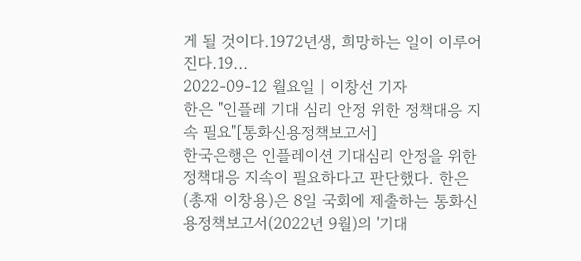게 될 것이다.1972년생, 희망하는 일이 이루어진다.19...
2022-09-12 월요일 | 이창선 기자
한은 "인플레 기대 심리 안정 위한 정책대응 지속 필요"[통화신용정책보고서]
한국은행은 인플레이션 기대심리 안정을 위한 정책대응 지속이 필요하다고 판단했다. 한은(총재 이창용)은 8일 국회에 제출하는 통화신용정책보고서(2022년 9월)의 '기대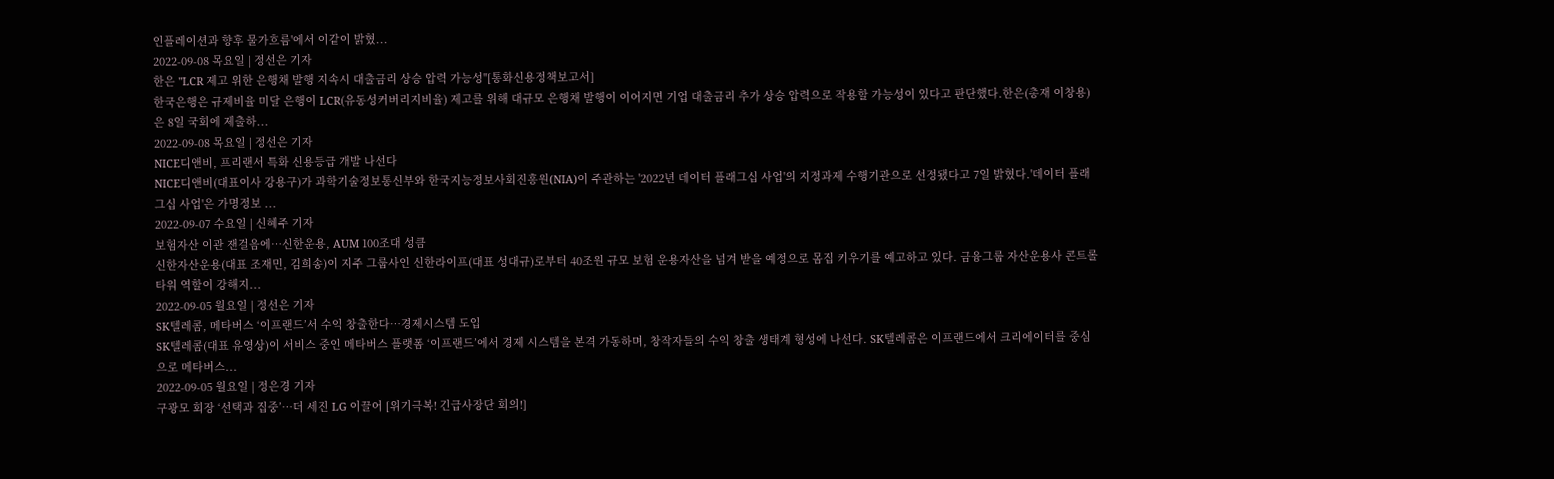인플레이션과 향후 물가흐름'에서 이같이 밝혔...
2022-09-08 목요일 | 정선은 기자
한은 "LCR 제고 위한 은행채 발행 지속시 대출금리 상승 압력 가능성"[통화신용정책보고서]
한국은행은 규제비율 미달 은행이 LCR(유동성커버리지비율) 제고를 위해 대규모 은행채 발행이 이어지면 기업 대출금리 추가 상승 압력으로 작용할 가능성이 있다고 판단했다.한은(총재 이창용)은 8일 국회에 제출하...
2022-09-08 목요일 | 정선은 기자
NICE디앤비, 프리랜서 특화 신용등급 개발 나선다
NICE디앤비(대표이사 강용구)가 과학기술정보통신부와 한국지능정보사회진흥원(NIA)이 주관하는 '2022년 데이터 플래그십 사업'의 지정과제 수행기관으로 선정됐다고 7일 밝혔다.'데이터 플래그십 사업'은 가명정보 ...
2022-09-07 수요일 | 신혜주 기자
보험자산 이관 잰걸음에…신한운용, AUM 100조대 성큼
신한자산운용(대표 조재민, 김희송)이 지주 그룹사인 신한라이프(대표 성대규)로부터 40조원 규모 보험 운용자산을 넘겨 받을 예정으로 몸집 키우기를 예고하고 있다. 금융그룹 자산운용사 콘트롤타워 역할이 강해지...
2022-09-05 월요일 | 정선은 기자
SK텔레콤, 메타버스 ‘이프랜드’서 수익 창출한다…경제시스템 도입
SK텔레콤(대표 유영상)이 서비스 중인 메타버스 플랫폼 ‘이프랜드’에서 경제 시스템을 본격 가동하며, 창작자들의 수익 창출 생태계 형성에 나선다. SK텔레콤은 이프랜드에서 크리에이터를 중심으로 메타버스...
2022-09-05 월요일 | 정은경 기자
구광모 회장 ‘선택과 집중’…더 세진 LG 이끌어 [위기극복! 긴급사장단 회의!]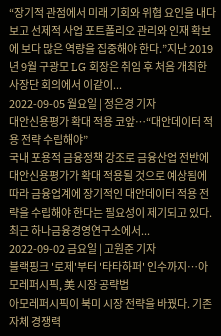“장기적 관점에서 미래 기회와 위협 요인을 내다보고 선제적 사업 포트폴리오 관리와 인재 확보에 보다 많은 역량을 집중해야 한다.”지난 2019년 9월 구광모 LG 회장은 취임 후 처음 개최한 사장단 회의에서 이같이...
2022-09-05 월요일 | 정은경 기자
대안신용평가 확대 적용 코앞…“대안데이터 적용 전략 수립해야”
국내 포용적 금융정책 강조로 금융산업 전반에 대안신용평가가 확대 적용될 것으로 예상됨에 따라 금융업계에 장기적인 대안데이터 적용 전략을 수립해야 한다는 필요성이 제기되고 있다.최근 하나금융경영연구소에서...
2022-09-02 금요일 | 고원준 기자
블랙핑크 '로제'부터 '타타하퍼' 인수까지…아모레퍼시픽, 美 시장 공략법
아모레퍼시픽이 북미 시장 전략을 바꿨다. 기존 자체 경쟁력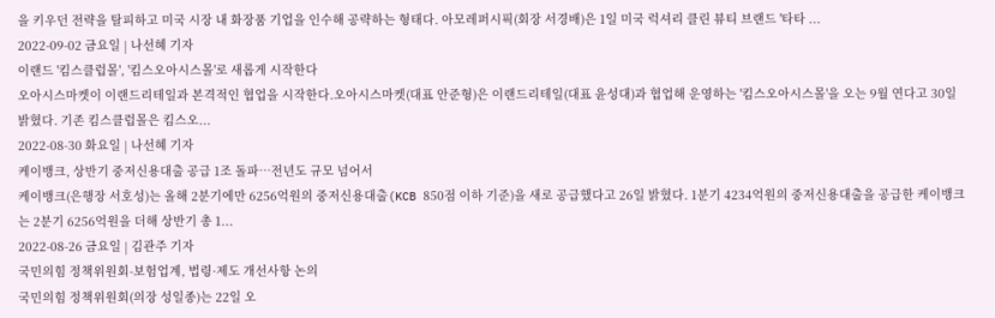을 키우던 전략을 탈피하고 미국 시장 내 화장품 기업을 인수해 공략하는 형태다. 아모레퍼시픽(회장 서경배)은 1일 미국 럭셔리 클린 뷰티 브랜드 '타타 ...
2022-09-02 금요일 | 나선혜 기자
이랜드 '킴스클럽몰', '킴스오아시스몰'로 새롭게 시작한다
오아시스마켓이 이랜드리테일과 본격적인 협업을 시작한다.오아시스마켓(대표 안준형)은 이랜드리테일(대표 윤성대)과 협업해 운영하는 '킴스오아시스몰'을 오는 9월 연다고 30일 밝혔다. 기존 킴스클럽몰은 킴스오...
2022-08-30 화요일 | 나선혜 기자
케이뱅크, 상반기 중저신용대출 공급 1조 돌파…전년도 규모 넘어서
케이뱅크(은행장 서호성)는 올해 2분기에만 6256억원의 중저신용대출(KCB 850점 이하 기준)을 새로 공급했다고 26일 밝혔다. 1분기 4234억원의 중저신용대출을 공급한 케이뱅크는 2분기 6256억원을 더해 상반기 총 1...
2022-08-26 금요일 | 김관주 기자
국민의힘 정책위원회-보험업계, 법령·제도 개선사항 논의
국민의힘 정책위원회(의장 성일종)는 22일 오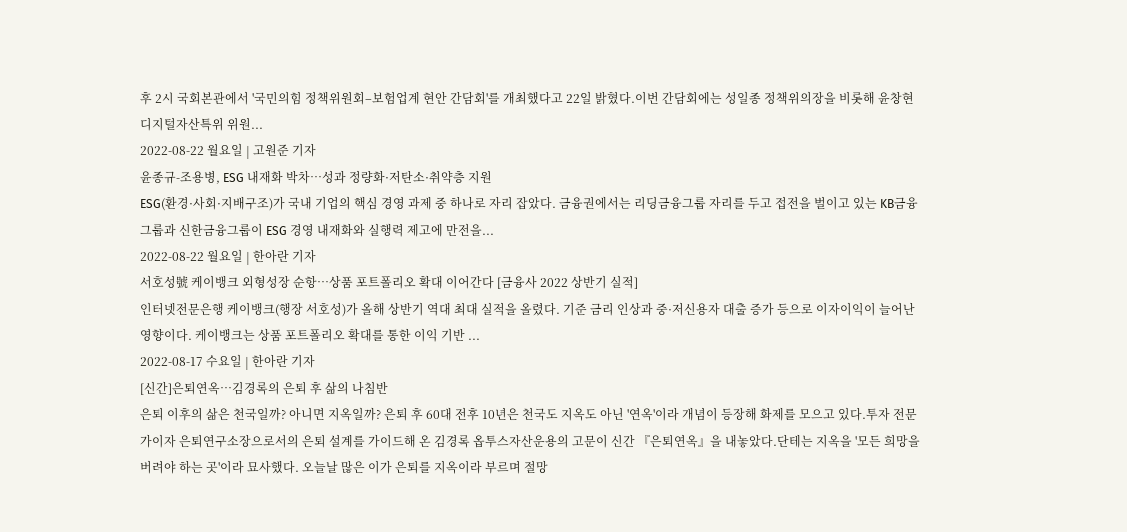후 2시 국회본관에서 '국민의힘 정책위원회–보험업계 현안 간담회'를 개최했다고 22일 밝혔다.이번 간담회에는 성일종 정책위의장을 비롯해 윤창현 디지털자산특위 위원...
2022-08-22 월요일 | 고원준 기자
윤종규-조용병, ESG 내재화 박차…성과 정량화·저탄소·취약층 지원
ESG(환경·사회·지배구조)가 국내 기업의 핵심 경영 과제 중 하나로 자리 잡았다. 금융권에서는 리딩금융그룹 자리를 두고 접전을 벌이고 있는 KB금융그룹과 신한금융그룹이 ESG 경영 내재화와 실행력 제고에 만전을...
2022-08-22 월요일 | 한아란 기자
서호성號 케이뱅크 외형성장 순항…상품 포트폴리오 확대 이어간다 [금융사 2022 상반기 실적]
인터넷전문은행 케이뱅크(행장 서호성)가 올해 상반기 역대 최대 실적을 올렸다. 기준 금리 인상과 중·저신용자 대출 증가 등으로 이자이익이 늘어난 영향이다. 케이뱅크는 상품 포트폴리오 확대를 통한 이익 기반 ...
2022-08-17 수요일 | 한아란 기자
[신간]은퇴연옥…김경록의 은퇴 후 삶의 나침반
은퇴 이후의 삶은 천국일까? 아니면 지옥일까? 은퇴 후 60대 전후 10년은 천국도 지옥도 아닌 '연옥'이라 개념이 등장해 화제를 모으고 있다.투자 전문가이자 은퇴연구소장으로서의 은퇴 설계를 가이드해 온 김경록 옵투스자산운용의 고문이 신간 『은퇴연옥』을 내놓았다.단테는 지옥을 '모든 희망을 버려야 하는 곳'이라 묘사했다. 오늘날 많은 이가 은퇴를 지옥이라 부르며 절망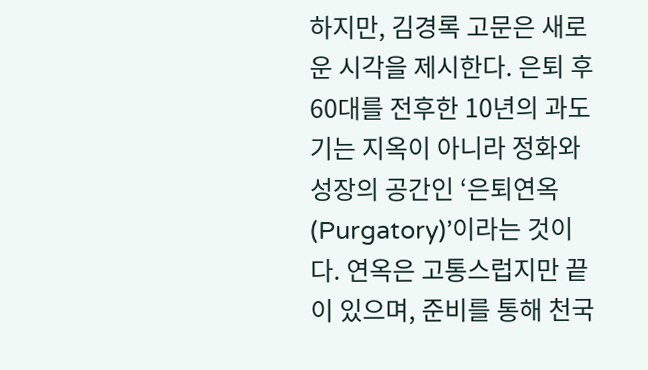하지만, 김경록 고문은 새로운 시각을 제시한다. 은퇴 후 60대를 전후한 10년의 과도기는 지옥이 아니라 정화와 성장의 공간인 ‘은퇴연옥(Purgatory)’이라는 것이다. 연옥은 고통스럽지만 끝이 있으며, 준비를 통해 천국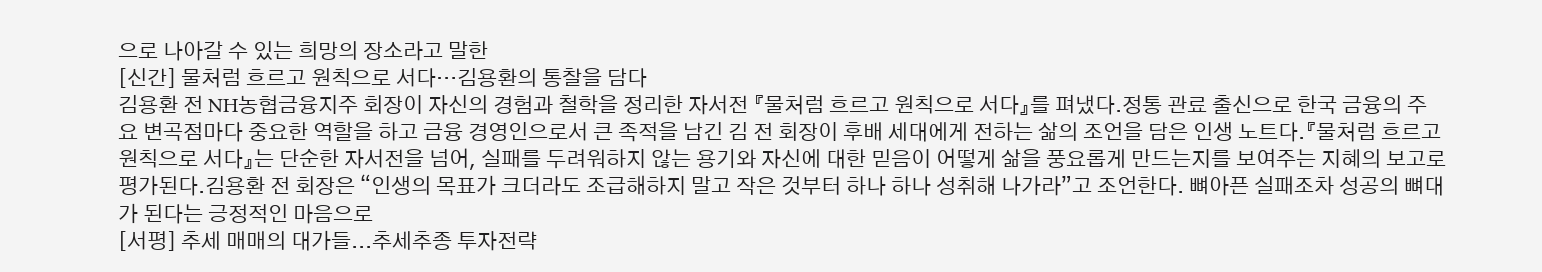으로 나아갈 수 있는 희망의 장소라고 말한
[신간] 물처럼 흐르고 원칙으로 서다…김용환의 통찰을 담다
김용환 전 NH농협금융지주 회장이 자신의 경험과 철학을 정리한 자서전 『물처럼 흐르고 원칙으로 서다』를 펴냈다.정통 관료 출신으로 한국 금융의 주요 변곡점마다 중요한 역할을 하고 금융 경영인으로서 큰 족적을 남긴 김 전 회장이 후배 세대에게 전하는 삶의 조언을 담은 인생 노트다.『물처럼 흐르고 원칙으로 서다』는 단순한 자서전을 넘어, 실패를 두려워하지 않는 용기와 자신에 대한 믿음이 어떻게 삶을 풍요롭게 만드는지를 보여주는 지혜의 보고로 평가된다.김용환 전 회장은 “인생의 목표가 크더라도 조급해하지 말고 작은 것부터 하나 하나 성취해 나가라”고 조언한다. 뼈아픈 실패조차 성공의 뼈대가 된다는 긍정적인 마음으로
[서평] 추세 매매의 대가들...추세추종 투자전략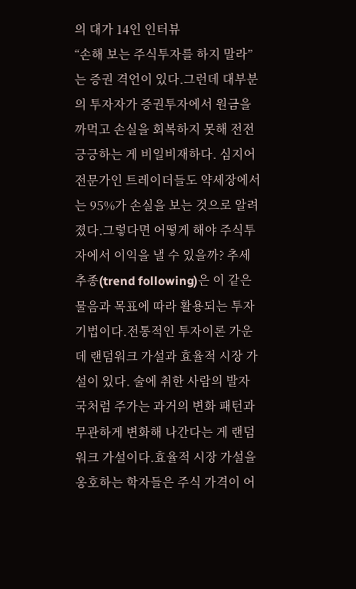의 대가 14인 인터뷰
“손해 보는 주식투자를 하지 말라”는 증권 격언이 있다.그런데 대부분의 투자자가 증권투자에서 원금을 까먹고 손실을 회복하지 못해 전전긍긍하는 게 비일비재하다. 심지어 전문가인 트레이더들도 약세장에서는 95%가 손실을 보는 것으로 알려졌다.그렇다면 어떻게 해야 주식투자에서 이익을 낼 수 있을까? 추세추종(trend following)은 이 같은 물음과 목표에 따라 활용되는 투자기법이다.전통적인 투자이론 가운데 랜덤워크 가설과 효율적 시장 가설이 있다. 술에 취한 사람의 발자국처럼 주가는 과거의 변화 패턴과 무관하게 변화해 나간다는 게 랜덤워크 가설이다.효율적 시장 가설을 옹호하는 학자들은 주식 가격이 어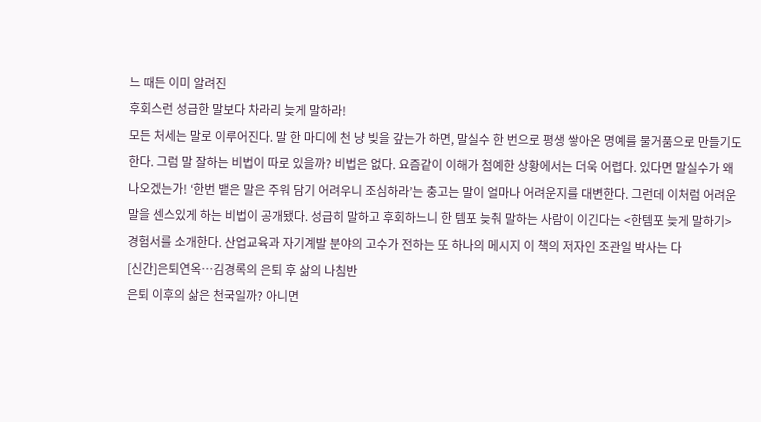느 때든 이미 알려진
후회스런 성급한 말보다 차라리 늦게 말하라!
모든 처세는 말로 이루어진다. 말 한 마디에 천 냥 빚을 갚는가 하면, 말실수 한 번으로 평생 쌓아온 명예를 물거품으로 만들기도 한다. 그럼 말 잘하는 비법이 따로 있을까? 비법은 없다. 요즘같이 이해가 첨예한 상황에서는 더욱 어렵다. 있다면 말실수가 왜 나오겠는가! ‘한번 뱉은 말은 주워 담기 어려우니 조심하라’는 충고는 말이 얼마나 어려운지를 대변한다. 그런데 이처럼 어려운 말을 센스있게 하는 비법이 공개됐다. 성급히 말하고 후회하느니 한 템포 늦춰 말하는 사람이 이긴다는 <한템포 늦게 말하기> 경험서를 소개한다. 산업교육과 자기계발 분야의 고수가 전하는 또 하나의 메시지 이 책의 저자인 조관일 박사는 다
[신간]은퇴연옥…김경록의 은퇴 후 삶의 나침반
은퇴 이후의 삶은 천국일까? 아니면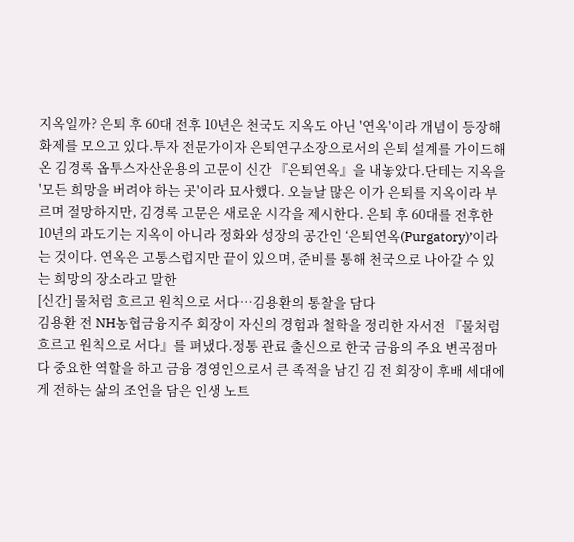지옥일까? 은퇴 후 60대 전후 10년은 천국도 지옥도 아닌 '연옥'이라 개념이 등장해 화제를 모으고 있다.투자 전문가이자 은퇴연구소장으로서의 은퇴 설계를 가이드해 온 김경록 옵투스자산운용의 고문이 신간 『은퇴연옥』을 내놓았다.단테는 지옥을 '모든 희망을 버려야 하는 곳'이라 묘사했다. 오늘날 많은 이가 은퇴를 지옥이라 부르며 절망하지만, 김경록 고문은 새로운 시각을 제시한다. 은퇴 후 60대를 전후한 10년의 과도기는 지옥이 아니라 정화와 성장의 공간인 ‘은퇴연옥(Purgatory)’이라는 것이다. 연옥은 고통스럽지만 끝이 있으며, 준비를 통해 천국으로 나아갈 수 있는 희망의 장소라고 말한
[신간] 물처럼 흐르고 원칙으로 서다…김용환의 통찰을 담다
김용환 전 NH농협금융지주 회장이 자신의 경험과 철학을 정리한 자서전 『물처럼 흐르고 원칙으로 서다』를 펴냈다.정통 관료 출신으로 한국 금융의 주요 변곡점마다 중요한 역할을 하고 금융 경영인으로서 큰 족적을 남긴 김 전 회장이 후배 세대에게 전하는 삶의 조언을 담은 인생 노트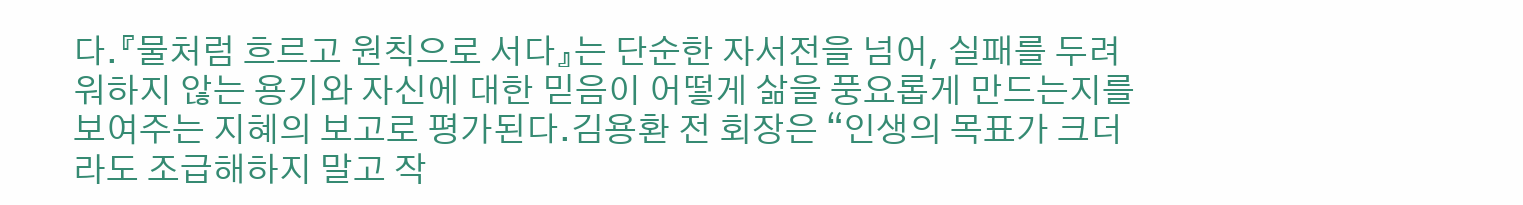다.『물처럼 흐르고 원칙으로 서다』는 단순한 자서전을 넘어, 실패를 두려워하지 않는 용기와 자신에 대한 믿음이 어떻게 삶을 풍요롭게 만드는지를 보여주는 지혜의 보고로 평가된다.김용환 전 회장은 “인생의 목표가 크더라도 조급해하지 말고 작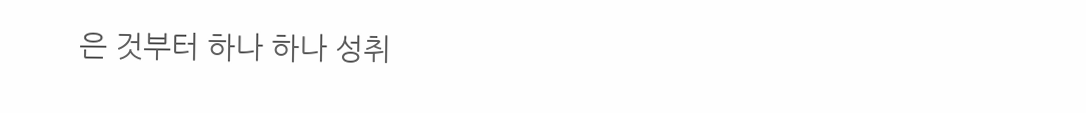은 것부터 하나 하나 성취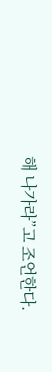해 나가라”고 조언한다.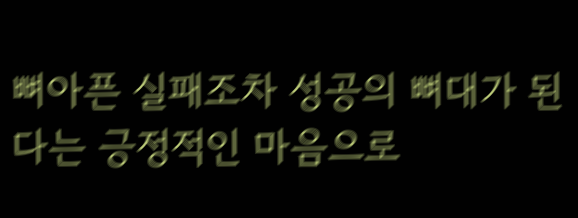뼈아픈 실패조차 성공의 뼈대가 된다는 긍정적인 마음으로